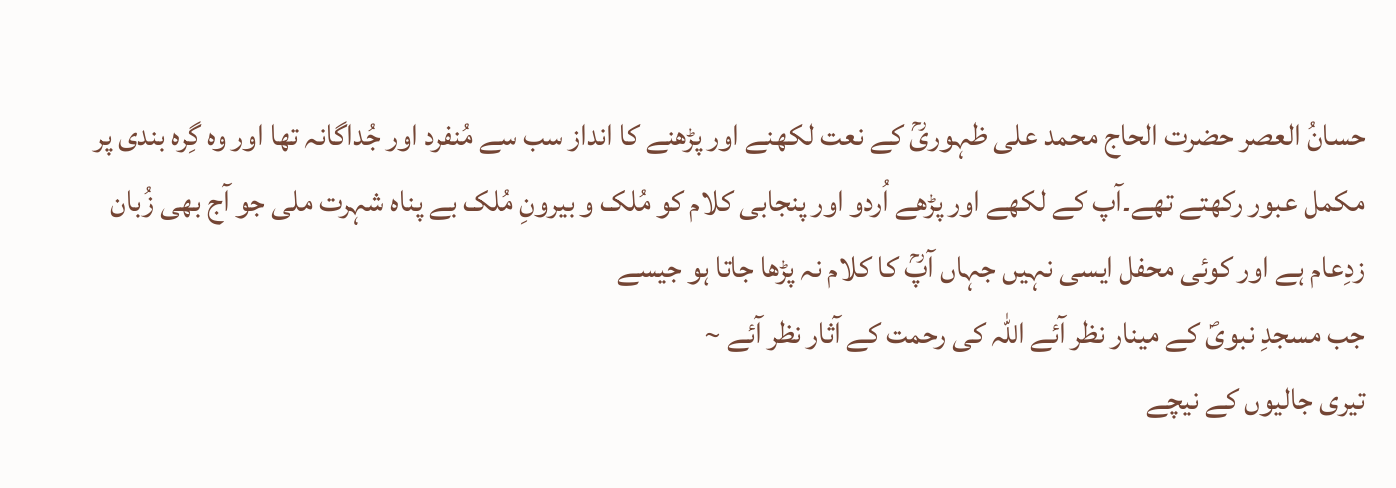حسانُ العصر حضرت الحاج محمد علی ظہوریؒ کے نعت لکھنے اور پڑھنے کا انداز سب سے مُنفرد اور جُداگانہ تھا اور وہ گِرہ بندی پر مکمل عبور رکھتے تھے۔آپ کے لکھے اور پڑھے اُردو اور پنجابی کلام کو مُلک و بیرونِ مُلک بے پناہ شہرت ملی جو آج بھی زُبان زدِعام ہے اور کوئی محفل ایسی نہیں جہاں آپؒ کا کلام نہ پڑھا جاتا ہو جیسے
جب مسجدِ نبویؐ کے مینار نظر آئے اللہ کی رحمت کے آثار نظر آئے ~
تیری جالیوں کے نیچے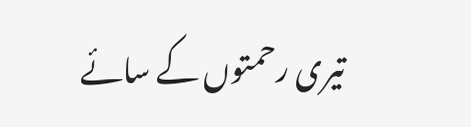تیری رحمتوں کے سائے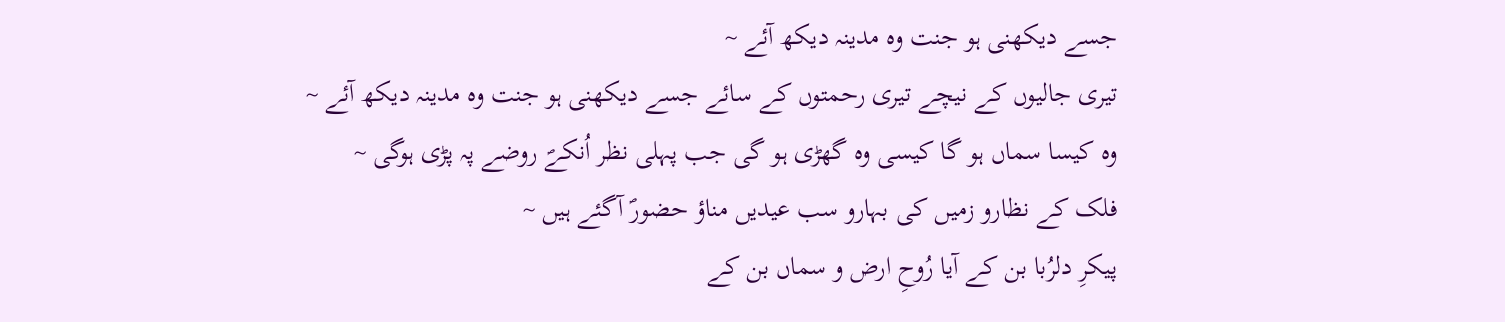جسے دیکھنی ہو جنت وہ مدینہ دیکھ آئے ~
تیری جالیوں کے نیچے تیری رحمتوں کے سائے جسے دیکھنی ہو جنت وہ مدینہ دیکھ آئے ~
وہ کیسا سماں ہو گا کیسی وہ گھڑی ہو گی جب پہلی نظر اُنکےؐ روضے پہ پڑی ہوگی ~
فلک کے نظارو زمیں کی بہارو سب عیدیں مناؤ حضورؐ آگئے ہیں ~
پیکرِ دلرُبا بن کے آیا رُوحِ ارض و سماں بن کے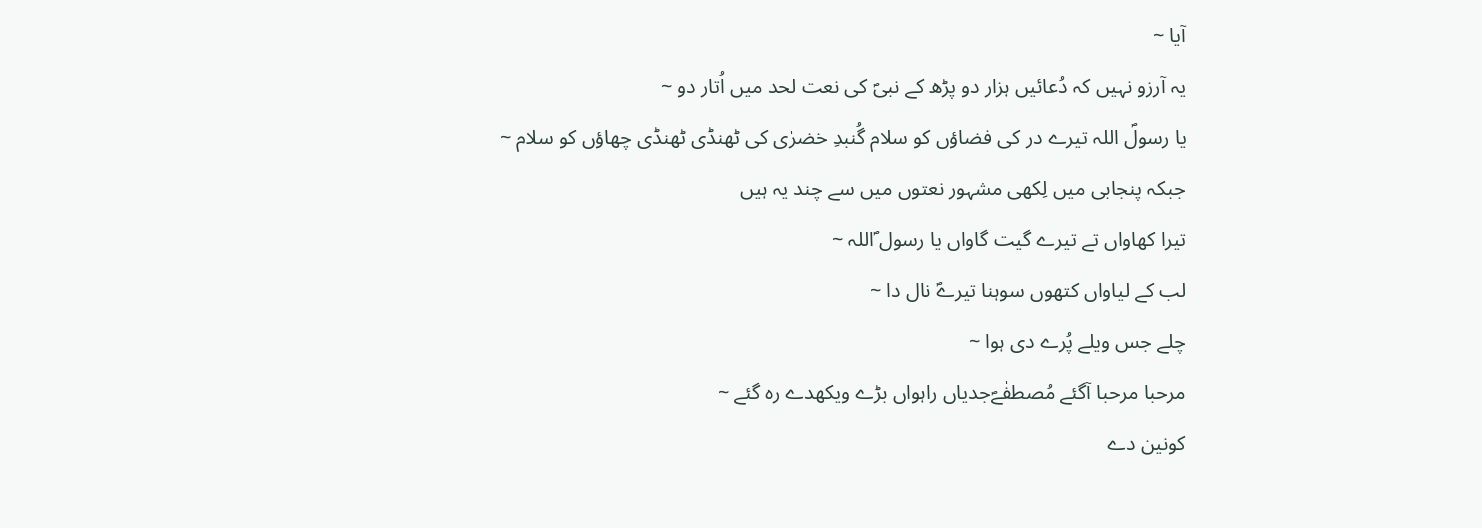آیا ~
یہ آرزو نہیں کہ دُعائیں ہزار دو پڑھ کے نبیؐ کی نعت لحد میں اُتار دو ~
یا رسولؐ اللہ تیرے در کی فضاؤں کو سلام گُنبدِ خضرٰی کی ٹھنڈی ٹھنڈی چھاؤں کو سلام ~
جبکہ پنجابی میں لِکھی مشہور نعتوں میں سے چند یہ ہیں
تیرا کھاواں تے تیرے گیت گاواں یا رسول ؐاللہ ~
لب کے لیاواں کتھوں سوہنا تیرےؐ نال دا ~
چلے جس ویلے پُرے دی ہوا ~
مرحبا مرحبا آگئے مُصطفٰےؐجدیاں راہواں بڑے ویکھدے رہ گئے ~
کونین دے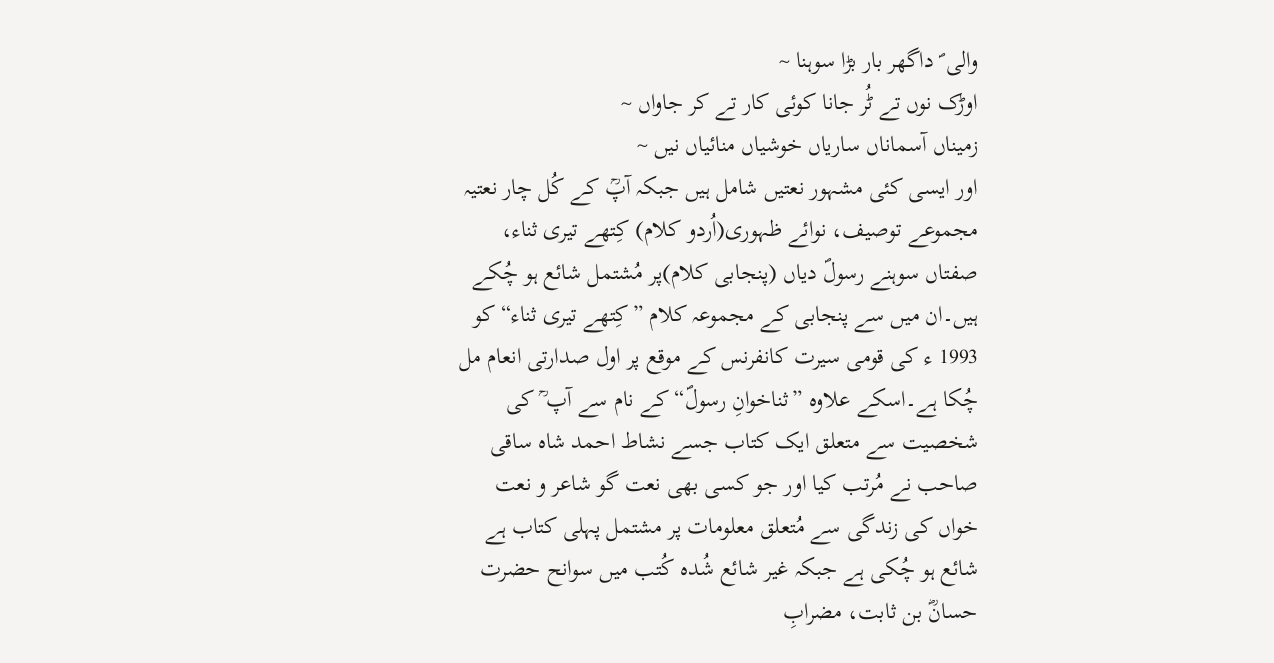والی ؐ داگھر بار بڑا سوہنا ~
اوڑک نوں تے ٹُر جانا کوئی کار تے کر جاواں ~
زمیناں آسماناں ساریاں خوشیاں منائیاں نیں ~
اور ایسی کئی مشہور نعتیں شامل ہیں جبکہ آپؒ کے کُل چار نعتیہ مجموعے توصیف، نوائے ظہوری(اُردو کلام) کِتھے تیری ثناء، صفتاں سوہنے رسولؐ دیاں (پنجابی کلام)پر مُشتمل شائع ہو چُکے ہیں۔ان میں سے پنجابی کے مجموعہ کلام ”کِتھے تیری ثناء“ کو 1993 ء کی قومی سیرت کانفرنس کے موقع پر اول صدارتی انعام مل چُکا ہے۔اسکے علاوہ ”ثناخوانِ رسولؐ“ کے نام سے آپ ؒ کی شخصیت سے متعلق ایک کتاب جسے نشاط احمد شاہ ساقی صاحب نے مُرتب کیا اور جو کسی بھی نعت گو شاعر و نعت خواں کی زندگی سے مُتعلق معلومات پر مشتمل پہلی کتاب ہے شائع ہو چُکی ہے جبکہ غیر شائع شُدہ کُتب میں سوانح حضرت حسانؓ بن ثابت، مضرابِ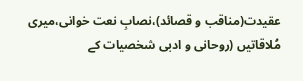عقیدت(مناقب و قصائد)،نصابِ نعت خوانی،میری مُلاقاتیں (روحانی و ادبی شخصیات کے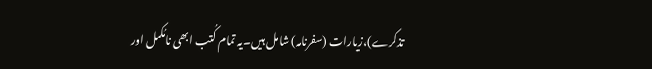تذکرے)،زیارات (سفرنامہ) شامل ہیں۔یہ تمام کُتب ابھی نامُکمل اور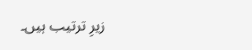زیرِ ترتیب ہیں۔